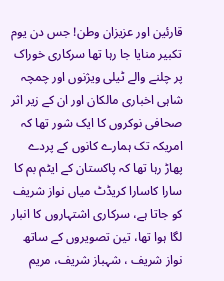قارئین اور عزیزان وطن! جس دن یوم تکبیر منایا جا رہا تھا سرکاری خوراک پر چلنے والے ٹیلی ویژنوں اور چمچہ شاہی اخباری مالکان اور ان کے زیر اثر صحافی نوکروں کا ایک شور تھا کہ امریکہ تک ہمارے کانوں کے پردے پھاڑ رہا تھا کہ پاکستان کے ایٹم بم کا سارا کاسارا کریڈٹ میاں نواز شریف کو جاتا ہے، سرکاری اشتہاروں کا انبار لگا ہوا تھا، تین تصویروں کے ساتھ نواز شریف ، شہباز شریف، مریم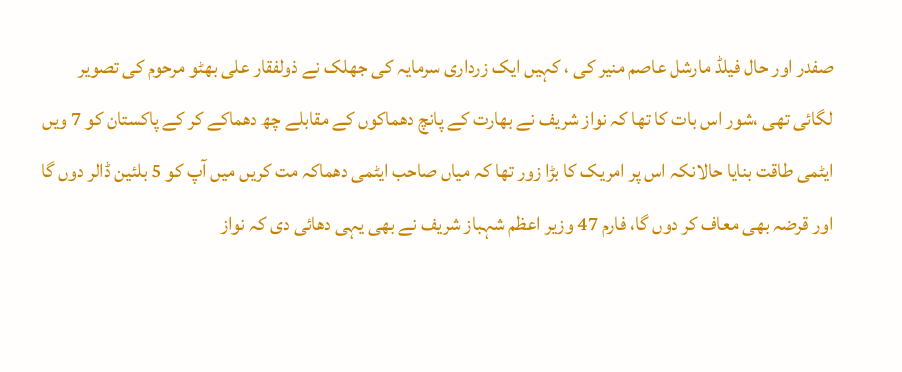صفدر اور حال فیلڈ مارشل عاصم منیر کی ، کہیں ایک زرداری سرمایہ کی جھلک نے ذولفقار علی بھٹو مرحوم کی تصویر لگائی تھی ،شور اس بات کا تھا کہ نواز شریف نے بھارت کے پانچ دھماکوں کے مقابلے چھ دھماکے کر کے پاکستان کو 7 ویں ایٹمی طاقت بنایا حالانکہ اس پر امریک کا بڑا زور تھا کہ میاں صاحب ایٹمی دھماکہ مت کریں میں آپ کو 5 بلئین ڈالر دوں گا اور قرضہ بھی معاف کر دوں گا، فارم 47 وزیر اعظم شہباز شریف نے بھی یہی دھائی دی کہ نواز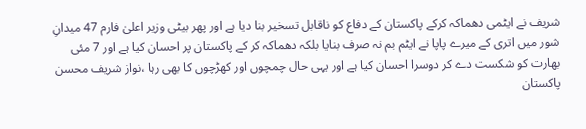شریف نے ایٹمی دھماکہ کرکے پاکستان کے دفاع کو ناقابل تسخیر بنا دیا ہے اور پھر بیٹی وزیر اعلیٰ فارم 47 میدانِ شور میں اتری کے میرے پاپا نے ایٹم بم نہ صرف بنایا بلکہ دھماکہ کر کے پاکستان پر احسان کیا ہے اور 7 مئی بھارت کو شکست دے کر دوسرا احسان کیا ہے اور یہی حال چمچوں اور کھڑچوں کا بھی رہا ،نواز شریف محسن پاکستان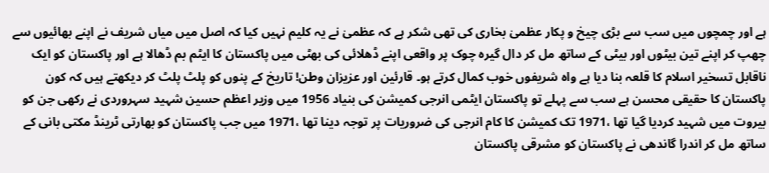ہے اور چمچوں میں سب سے بڑی چیخ و پکار عظمیٰ بخاری کی تھی شکر ہے کہ عظمیٰ نے یہ کلیم نہیں کیا کہ اصل میں میاں شریف نے اپنے بھائیوں سے چھپ کر اپنے تین بیٹوں اور بیٹی کے ساتھ مل کر دال گیرہ چوک پر واقعی اپنے ڈھلائی کی بھٹی میں پاکستان کا ایٹم بم ڈھالا ہے اور پاکستان کو ایک ناقابل تسخیر اسلام کا قلعہ بنا دیا ہے واہ شریفوں خوب کمال کرتے ہو۔ قارئین اور عزیزان وطن! تاریخ کے پنوں کو پلٹ پلٹ کر دیکھتے ہیں کہ کون پاکستان کا حقیقی محسن ہے سب سے پہلے تو پاکستان ایٹمی انرجی کمیشن کی بنیاد 1956 میں وزیر اعظم حسین شہید سہروردی نے رکھی جن کو بیروت میں شہید کردیا گیا تھا ،1971 تک کمیشن کا کام انرجی کی ضروریات پر توجہ دینا تھا ،1971 میں جب پاکستان کو بھارتی ٹرینڈ مکتی بانی کے ساتھ مل کر اندرا گاندھی نے پاکستان کو مشرقی پاکستان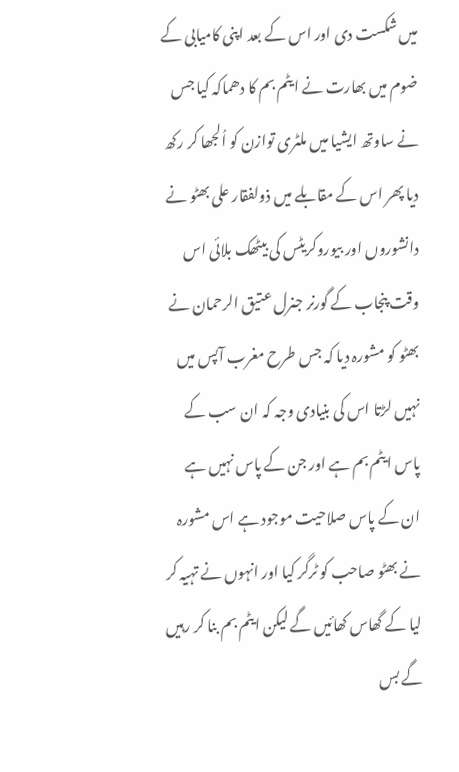میں شکست دی اور اس کے بعد اپنی کامیابی کے ضوم میں بھارت نے ایٹم بم کا دھماکہ کیا جس نے ساوتھ ایشیا میں ملٹری توازن کو اُلجھا کر رکھ دیا پھر اس کے مقابلے میں ذولفقار علی بھٹو نے دانشوروں اور بیوروکریٹس کی بیٹھک بلائی اس وقت پنجاب کے گورنر جنرل عتیق الرحمان نے بھٹو کو مشورہ دیا کہ جس طرح مغرب آپس میں نہیں لڑتا اس کی بنیادی وجہ کہ ان سب کے پاس ایٹم بم ہے اور جن کے پاس نہیں ہے ان کے پاس صلاحیت موجود ہے اس مشورہ نے بھٹو صاحب کو ٹرگر کیا اور انہوں نے تہیہ کر لیا کے گھاس کھائیں گے لیکن ایٹم بم بنا کر رہیں گے بس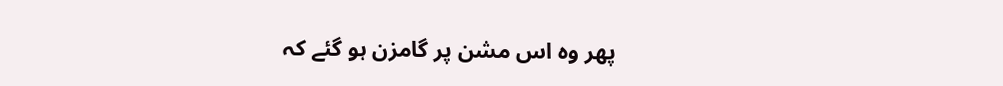پھر وہ اس مشن پر گامزن ہو گئے کہ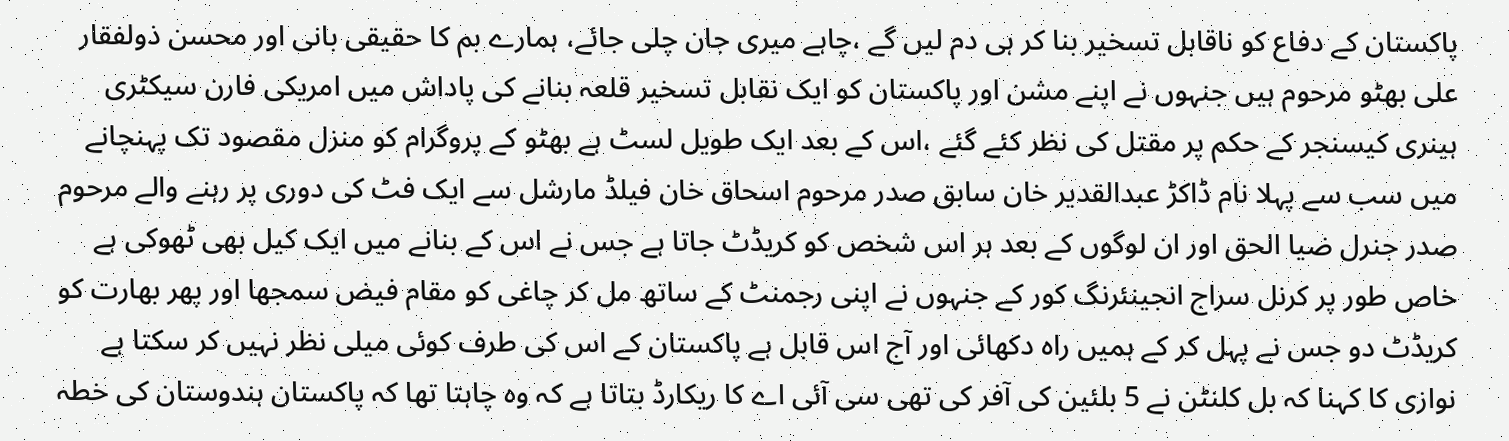پاکستان کے دفاع کو ناقابل تسخیر بنا کر ہی دم لیں گے ،چاہے میری جان چلی جائے، ہمارے بم کا حقیقی بانی اور محسن ذولفقار علی بھٹو مرحوم ہیں جنہوں نے اپنے مشن اور پاکستان کو ایک نقابل تسخیر قلعہ بنانے کی پاداش میں امریکی فارن سیکٹری ہینری کیسنجر کے حکم پر مقتل کی نظر کئے گئے ،اس کے بعد ایک طویل لسٹ ہے بھٹو کے پروگرام کو منزل مقصود تک پہنچانے میں سب سے پہلا نام ڈاکڑ عبدالقدیر خان سابق صدر مرحوم اسحاق خان فیلڈ مارشل سے ایک فٹ کی دوری پر رہنے والے مرحوم صدر جنرل ضیا الحق اور ان لوگوں کے بعد ہر اس شخص کو کریڈٹ جاتا ہے جس نے اس کے بنانے میں ایک کیل بھی ٹھوکی ہے خاص طور پر کرنل سراج انجینئرنگ کور کے جنہوں نے اپنی رجمنٹ کے ساتھ مل کر چاغی کو مقام فیض سمجھا اور پھر بھارت کو کریڈٹ دو جس نے پہل کر کے ہمیں راہ دکھائی اور آج اس قابل ہے پاکستان کے اس کی طرف کوئی میلی نظر نہیں کر سکتا ہے نوازی کا کہنا کہ بل کلنٹن نے 5 بلئین کی آفر کی تھی سی آئی اے کا ریکارڈ بتاتا ہے کہ وہ چاہتا تھا کہ پاکستان ہندوستان کی خطہ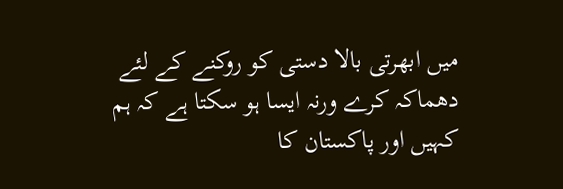میں ابھرتی بالا دستی کو روکنے کے لئے دھماکہ کرے ورنہ ایسا ہو سکتا ہے کہ ہم کہیں اور پاکستان کا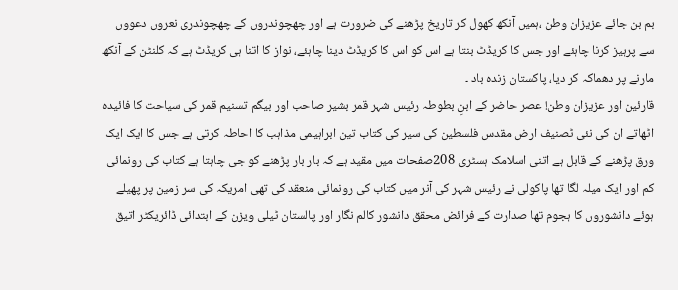بم بن جائے عزیزان وطن ،ہمیں آنکھ کھول کر تاریخ پڑھنے کی ضرورت ہے اور چھچوندروں کے چھچوندری نعروں دعووں سے پرہیز کرنا چاہئے اور جس کا کریڈٹ بنتا ہے اس کو اس کا کریڈٹ دینا چاہئے، نواز کا اتنا ہی کریڈٹ ہے کہ کلنٹن کے آنکھ مارنے پر دھماکہ کر دیا، پاکستان زندہ باد ۔
قارئین اور عزیزان وطن! عصر حاضر کے ابنِ بطوطہ رئیس شہر قمر بشیر صاحب اور بیگم تسنیم قمر کی سیاحت کا فائیدہ اٹھاتے ان کی نئی ٹصنیف ارض مقدس فلسطین کی سیر کی کتاب تین ابراہیمی مذاہب کا احاطہ کرتی ہے جس کا ایک ایک ورق پڑھنے کے قابل ہے اتنی اسلامک ہسٹری 208صفحات میں مقید ہے کہ بار بار پڑھنے کو جی چاہتا ہے کتاب کی رونمائی کم اور ایک میلہ لگا تھا پاکولی نے رئیس شہر کی آنر میں کتاب کی رونمائی منعقد کی تھی امریکہ کی سر زمین پر پھیلے ہوئے دانشوروں کا ہجوم تھا صدارت کے فرائض محقق دانشور کالم نگار اور پالستان ٹیلی ویزن کے ابتدائی ڈائریکٹر اتیق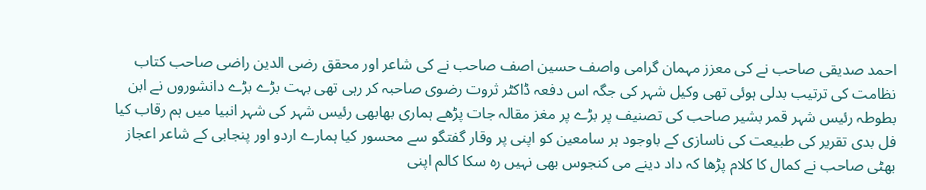احمد صدیقی صاحب نے کی معزز مہمان گرامی واصف حسین اصف صاحب نے کی شاعر اور محقق رضی الدین راضی صاحب کتاب نظامت کی ترتیب بدلی ہوئی تھی وکیل شہر کی جگہ اس دفعہ ڈاکٹر ثروت رضوی صاحبہ کر رہی تھی بہت بڑے بڑے دانشوروں نے ابن بطوطہ رئیس شہر قمر بشیر صاحب کی تصنیف پر بڑے پر مغز مقالہ جات پڑھے ہماری بھابھی رئیس شہر کی شہر انبیا میں ہم رقاب کیا فل بدی تقریر کی طبیعت کی ناسازی کے باوجود ہر سامعین کو اپنی پر وقار گفتگو سے محسور کیا ہمارے اردو اور پنجابی کے شاعر اعجاز بھٹی صاحب نے کمال کا کلام پڑھا کہ داد دینے می کنجوس بھی نہیں رہ سکا کالم اپنی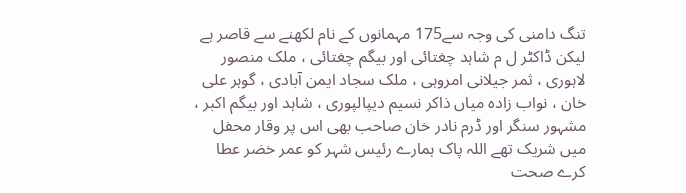تنگ دامنی کی وجہ سے175 مہمانوں کے نام لکھنے سے قاصر ہے لیکن ڈاکٹر ل م شاہد چغتائی اور بیگم چغتائی ، ملک منصور لاہوری ، ثمر جیلانی امروہی ، ملک سجاد ایمن آبادی ، گوہر علی خان ، نواب زادہ میاں ذاکر نسیم دیپالپوری ، شاہد اور بیگم اکبر ، مشہور سنگر اور ڈرم نادر خان صاحب بھی اس پر وقار محفل میں شریک تھے اللہ پاک ہمارے رئیس شہر کو عمر خضر عطا کرے صحت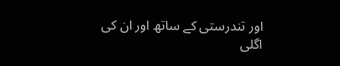اور تندرستی کے ساتھ اور ان کی اگلی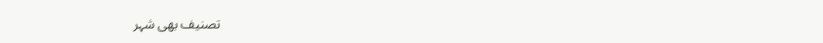تصنیف بھی شہر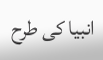انبیا کی طرح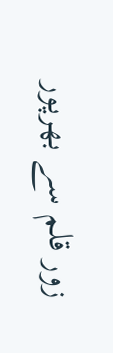زور قلم سے بھرپور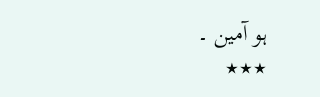ہو آمین ۔
٭٭٭